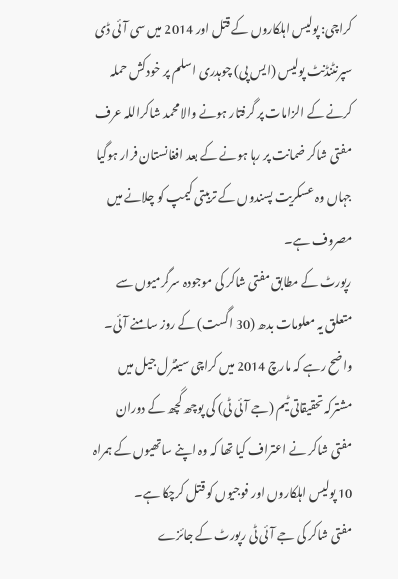کراچی: پولیس اہلکاروں کے قتل اور 2014 میں سی آئی ڈی سپرنٹنڈنٹ پولیس (ایس پی) چوہدری اسلم پر خودکش حملہ کرنے کے الزامات پر گرفتار ہونے والا محمد شاکراللہ عرف مفتی شاکر ضمانت پر رہا ہونے کے بعد افغانستان فرار ہوگیا جہاں وہ عسکریت پسندوں کے تربیتی کیمپ کو چلانے میں مصروف ہے۔
رپورٹ کے مطابق مفتی شاکر کی موجودہ سرگرمیوں سے متعلق یہ معلومات بدھ (30 اگست) کے روز سامنے آئی۔
واضح رہے کہ مارچ 2014 میں کراچی سینٹرل جیل میں مشترکہ تحقیقاتی ٹیم (جے آئی ٹی) کی پوچھ گچھ کے دوران مفتی شاکر نے اعتراف کیا تھا کہ وہ اپنے ساتھیوں کے ہمراہ 10 پولیس اہلکاروں اور فوجیوں کو قتل کرچکا ہے۔
مفتی شاکر کی جے آئی ٹی رپورٹ کے جائزے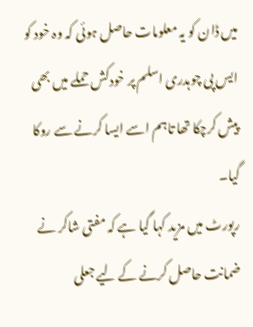میں ڈان کو یہ معلومات حاصل ہوئی کہ وہ خود کو ایس پی چوہدری اسلم پر خودکش حملے میں بھی پیش کرچکا تھا تاہم اسے ایسا کرنے سے روکا گیا۔
رپورٹ میں مزید کہا گیا ہے کہ مفتی شاکر نے ضمانت حاصل کرنے کے لیے جعلی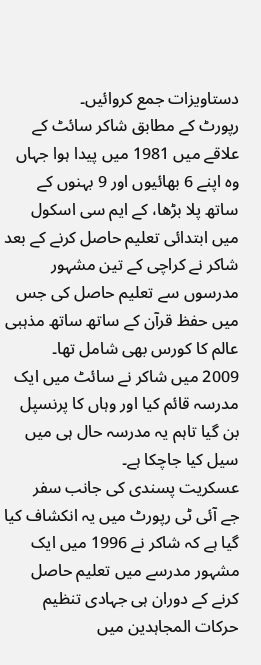دستاویزات جمع کروائیں۔
رپورٹ کے مطابق شاکر سائٹ کے علاقے میں 1981 میں پیدا ہوا جہاں وہ اپنے 6 بھائیوں اور 9 بہنوں کے ساتھ پلا بڑھا، کے ایم سی اسکول میں ابتدائی تعلیم حاصل کرنے کے بعد شاکر نے کراچی کے تین مشہور مدرسوں سے تعلیم حاصل کی جس میں حفظ قرآن کے ساتھ ساتھ مذہبی عالم کا کورس بھی شامل تھا۔
2009 میں شاکر نے سائٹ میں ایک مدرسہ قائم کیا اور وہاں کا پرنسپل بن گیا تاہم یہ مدرسہ حال ہی میں سیل کیا جاچکا ہے۔
عسکریت پسندی کی جانب سفر
جے آئی ٹی رپورٹ میں یہ انکشاف کیا گیا ہے کہ شاکر نے 1996 میں ایک مشہور مدرسے میں تعلیم حاصل کرنے کے دوران ہی جہادی تنظیم حرکات المجاہدین میں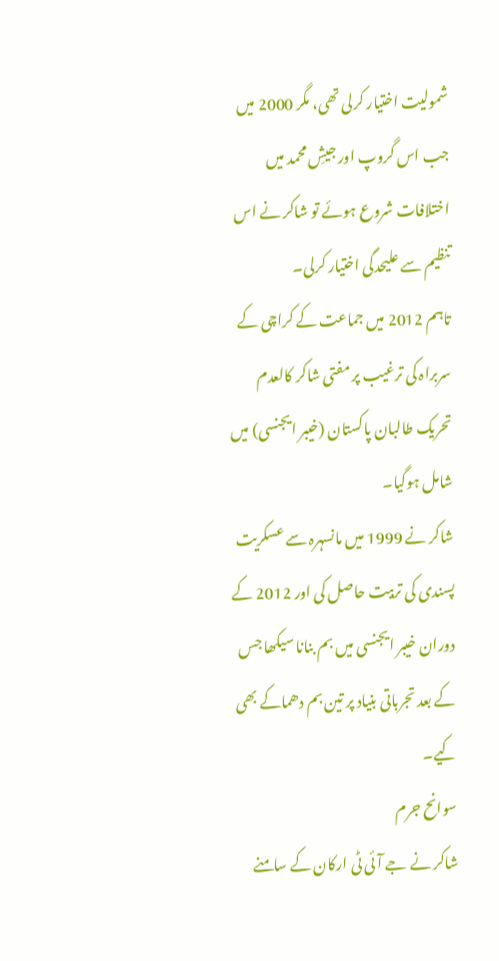شمولیت اختیار کرلی تھی، مگر 2000 میں جب اس گروپ اور جیشِ محمد میں اختلافات شروع ہوئے تو شاکر نے اس تنظیم سے علیحدگی اختیار کرلی۔
تاہم 2012 میں جماعت کے کراچی کے سربراہ کی ترغیب پر مفتی شاکر کالعدم تحریک طالبان پاکستان (خیبر ایجنسی) میں شامل ہوگیا۔
شاکر نے 1999 میں مانسہرہ سے عسکریت پسندی کی تربیت حاصل کی اور 2012 کے دوران خیبر ایجنسی میں بم بنانا سیکھا جس کے بعد تجرباتی بنیاد پر تین بم دھماکے بھی کیے۔
سوانح جرم
شاکر نے جے آئی ٹی ارکان کے سامنے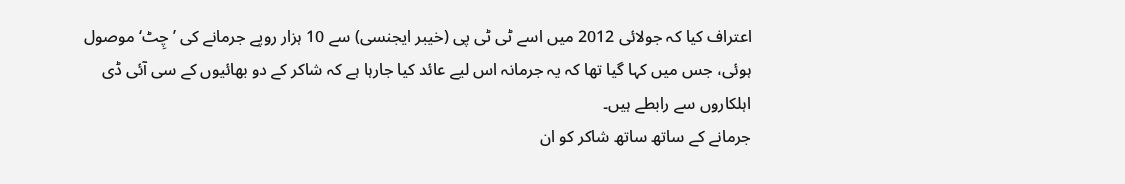اعتراف کیا کہ جولائی 2012 میں اسے ٹی ٹی پی (خیبر ایجنسی) سے 10 ہزار روپے جرمانے کی ’چِٹ‘ موصول ہوئی، جس میں کہا گیا تھا کہ یہ جرمانہ اس لیے عائد کیا جارہا ہے کہ شاکر کے دو بھائیوں کے سی آئی ڈی اہلکاروں سے رابطے ہیں۔
جرمانے کے ساتھ ساتھ شاکر کو ان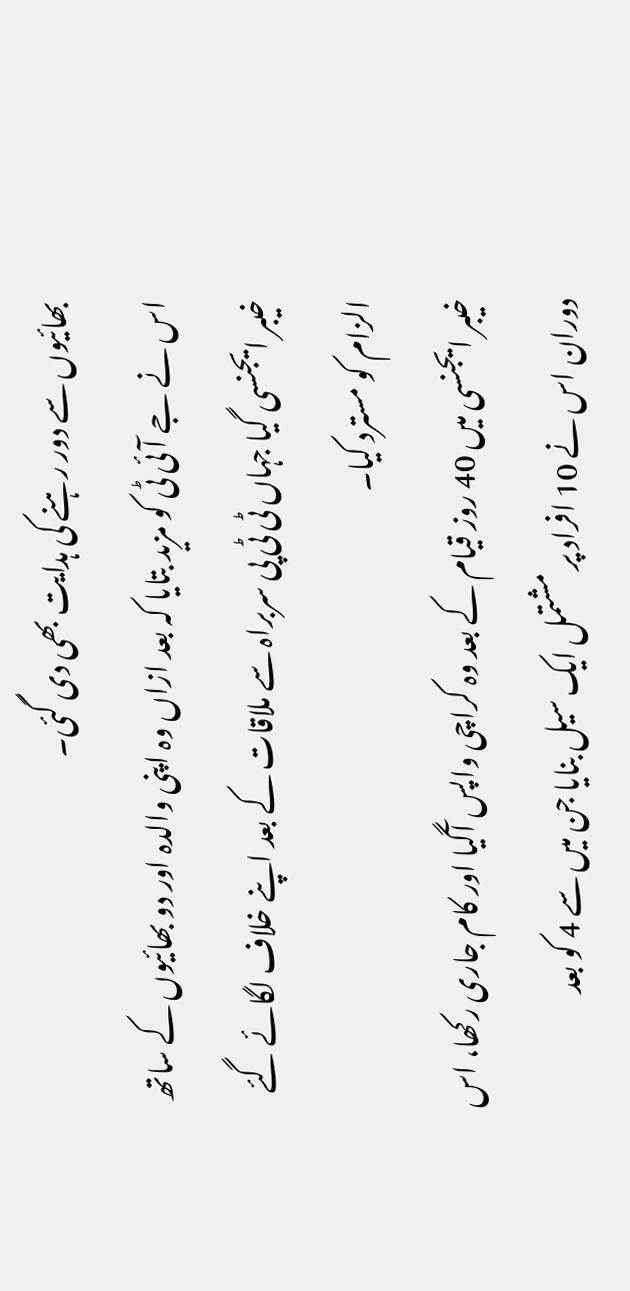بھائیوں سے دور رہنے کی ہدایت بھی دی گئی۔
اس نے جے آئی ٹی کو مزید بتایا کہ بعد ازاں وہ اپنی والدہ اور دو بھائیوں کے ساتھ خیبر ایجنسی گیا جہاں ٹی ٹی پی سربراہ سے ملاقات کے بعد اپنے خلاف لگائے گئے الزام کو مسترد کیا۔
خیبر ایجنسی میں 40 روز قیام کے بعد وہ کراچی واپس آگیا اور کام جاری رکھا، اس دوران اس نے 10 افراد پر مشتمل ایک سیل بنایا جن میں سے 4 کو بعد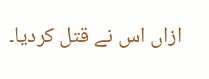ازاں اس نے قتل کردیا۔